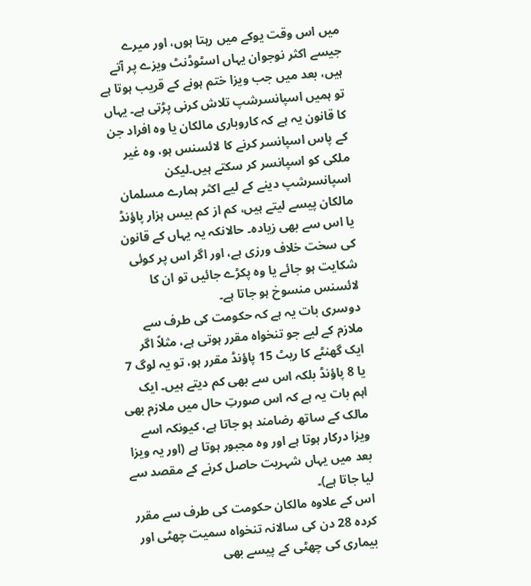میں اس وقت یوکے میں رہتا ہوں، اور میرے جیسے اکثر نوجوان یہاں اسٹوڈنٹ ویزے پر آتے ہیں، بعد میں جب ویزا ختم ہونے کے قریب ہوتا ہے تو ہمیں اسپانسرشپ تلاش کرنی پڑتی ہے۔ یہاں کا قانون یہ ہے کہ کاروباری مالکان یا وہ افراد جن کے پاس اسپانسر کرنے کا لائسنس ہو، وہ غیر ملکی کو اسپانسر کر سکتے ہیں۔لیکن اسپانسرشپ دینے کے لیے اکثر ہمارے مسلمان مالکان پیسے لیتے ہیں، کم از کم بیس ہزار پاؤنڈ یا اس سے بھی زیادہ۔ حالانکہ یہ یہاں کے قانون کی سخت خلاف ورزی ہے، اور اگر اس پر کوئی شکایت ہو جائے یا وہ پکڑے جائیں تو ان کا لائسنس منسوخ ہو جاتا ہے۔
دوسری بات یہ ہے کہ حکومت کی طرف سے ملازم کے لیے جو تنخواہ مقرر ہوتی ہے، مثلاً اگر ایک گھنٹے کا ریٹ 15 پاؤنڈ مقرر ہو، تو یہ لوگ 7 یا 8 پاؤنڈ بلکہ اس سے بھی کم دیتے ہیں۔ ایک اہم بات یہ ہے کہ اس صورتِ حال میں ملازم بھی مالک کے ساتھ رضامند ہو جاتا ہے، کیونکہ اسے ویزا درکار ہوتا ہے اور وہ مجبور ہوتا ہے (اور یہ ویزا بعد میں یہاں شہریت حاصل کرنے کے مقصد سے لیا جاتا ہے)۔
اس کے علاوہ مالکان حکومت کی طرف سے مقرر کردہ 28 دن کی سالانہ تنخواہ سمیت چھٹی اور بیماری کی چھٹی کے پیسے بھی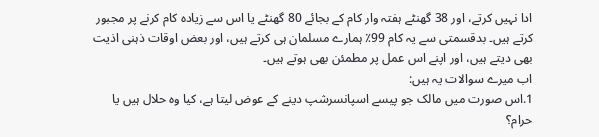ادا نہیں کرتے، اور 38 گھنٹے ہفتہ وار کام کے بجائے 80 گھنٹے یا اس سے زیادہ کام کرنے پر مجبور کرتے ہیں۔ بدقسمتی سے یہ کام 99٪ ہمارے مسلمان ہی کرتے ہیں، اور بعض اوقات ذہنی اذیت بھی دیتے ہیں، اور اپنے اس عمل پر مطمئن بھی ہوتے ہیں۔
اب میرے سوالات یہ ہیں:
1.اس صورت میں مالک جو پیسے اسپانسرشپ دینے کے عوض لیتا ہے، کیا وہ حلال ہیں یا حرام؟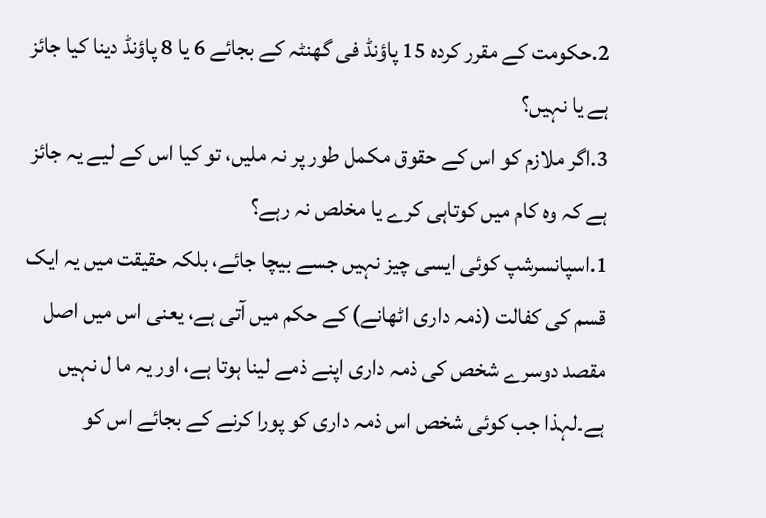2.حکومت کے مقرر کردہ 15 پاؤنڈ فی گھنٹہ کے بجائے 6 یا 8 پاؤنڈ دینا کیا جائز ہے یا نہیں؟
3.اگر ملازم کو اس کے حقوق مکمل طور پر نہ ملیں، تو کیا اس کے لیے یہ جائز ہے کہ وہ کام میں کوتاہی کرے یا مخلص نہ رہے؟
1.اسپانسرشپ کوئی ایسی چیز نہیں جسے بیچا جائے، بلکہ حقیقت میں یہ ایک قسم کی کفالت (ذمہ داری اٹھانے) کے حکم میں آتی ہے، یعنی اس میں اصل مقصد دوسرے شخص کی ذمہ داری اپنے ذمے لینا ہوتا ہے، اور یہ ما ل نہیں ہے۔لہذا جب کوئی شخص اس ذمہ داری کو پورا کرنے کے بجائے اس کو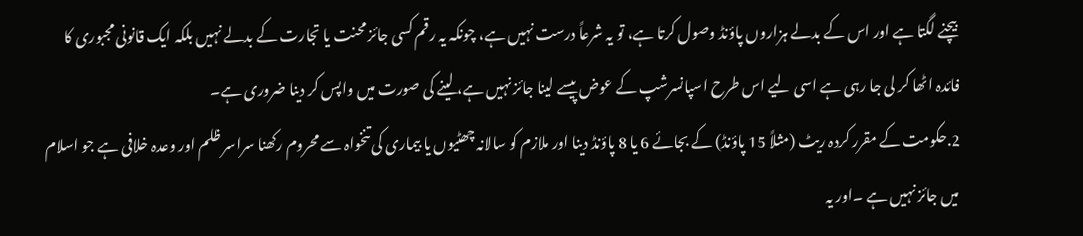بیچنے لگتا ہے اور اس کے بدلے ہزاروں پاؤنڈ وصول کرتا ہے، تو یہ شرعاً درست نہیں ہے، چونکہ یہ رقم کسی جائز محنت یا تجارت کے بدلے نہیں بلکہ ایک قانونی مجبوری کا فائدہ اٹھا کر لی جا رہی ہے اسی لیے اس طرح اسپانسرشپ کے عوض پیسے لینا جائز نہیں ہے، لینے کی صورت میں واپس کر دینا ضروری ہے۔
2.حکومت کے مقرر کردہ ریٹ (مثلاً 15 پاؤنڈ) کے بجائے 6 یا 8 پاؤنڈ دینا اور ملازم کو سالانہ چھٹیوں یا بیماری کی تنخواہ سے محروم رکھنا سراسر ظلم اور وعدہ خلافی ہے جو اسلام میں جائز نہیں ہے ۔اور یہ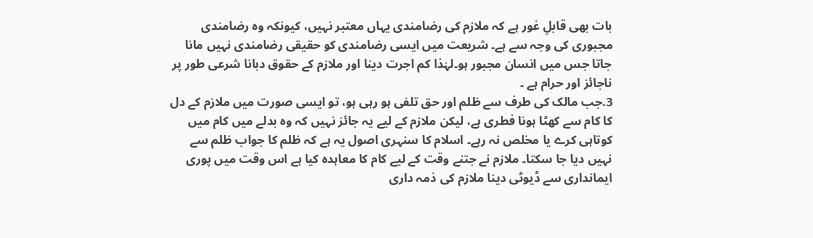بات بھی قابلِ غور ہے کہ ملازم کی رضامندی یہاں معتبر نہیں، کیونکہ وہ رضامندی مجبوری کی وجہ سے ہے۔ شریعت میں ایسی رضامندی کو حقیقی رضامندی نہیں مانا جاتا جس میں انسان مجبور ہو۔لہٰذا کم اجرت دینا اور ملازم کے حقوق دبانا شرعی طور پر ناجائز اور حرام ہے ۔
3.جب مالک کی طرف سے ظلم اور حق تلفی ہو رہی ہو، تو ایسی صورت میں ملازم کے دل کا کام سے کھٹا ہونا فطری ہے، لیکن ملازم کے لیے یہ جائز نہیں کہ وہ بدلے میں کام میں کوتاہی کرے یا مخلص نہ رہے۔ اسلام کا سنہری اصول یہ ہے کہ ظلم کا جواب ظلم سے نہیں دیا جا سکتا۔ ملازم نے جتنے وقت کے لیے کام کا معاہدہ کیا ہے اس وقت میں پوری ایمانداری سے ڈیوٹی دینا ملازم کی ذمہ داری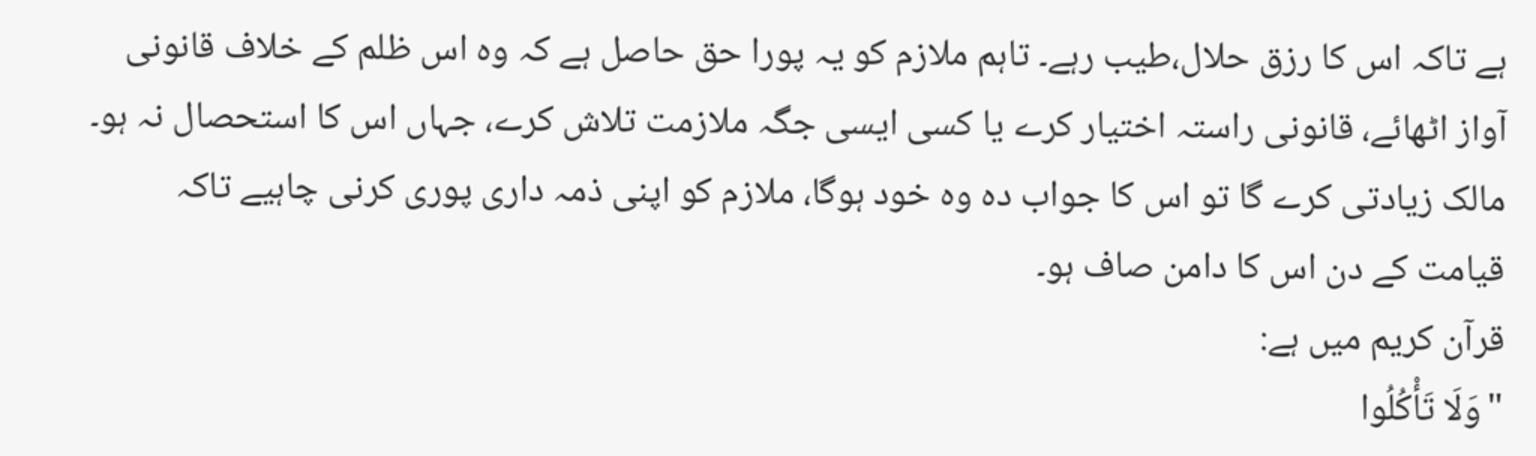ہے تاکہ اس کا رزق حلال،طیب رہے۔ تاہم ملازم کو یہ پورا حق حاصل ہے کہ وہ اس ظلم کے خلاف قانونی آواز اٹھائے، قانونی راستہ اختیار کرے یا کسی ایسی جگہ ملازمت تلاش کرے، جہاں اس کا استحصال نہ ہو۔ مالک زیادتی کرے گا تو اس کا جواب دہ وہ خود ہوگا، ملازم کو اپنی ذمہ داری پوری کرنی چاہیے تاکہ قیامت کے دن اس کا دامن صاف ہو۔
قرآن کریم میں ہے:
"وَلَا تَأْكُلُوا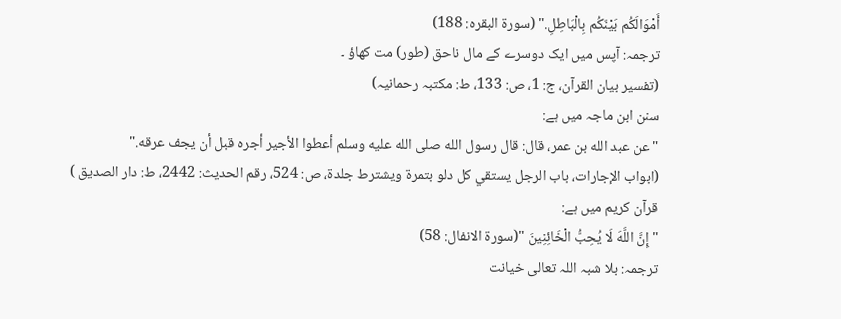أَمْوَالَكُم بَيْنَكُم بِالْبَاطِلِ." (سورۃ البقرہ: 188)
ترجمہ: آپس میں ایک دوسرے کے مال ناحق (طور) مت کھاؤ ۔
(تفسیر بیان القرآن، ج: 1، ص: 133، ط: مکتبہ رحمانیہ)
سنن ابن ماجہ میں ہے:
"عن عبد الله بن عمر، قال: قال رسول الله صلى الله عليه وسلم أعطوا الأجير أجره قبل أن يجف عرقه."
(ابواب الإجارات، باب الرجل يستقي كل دلو بتمرة ويشترط جلدة، ص: 524، رقم الحديث: 2442، ط: دار الصديق )
قرآن کریم میں ہے:
"إِنَّ اللَّهَ لَا يُحِبُّ الْخَائِنِينَ "(سورۃ الانفال: 58)
ترجمہ: بلا شبہ اللہ تعالی خیانت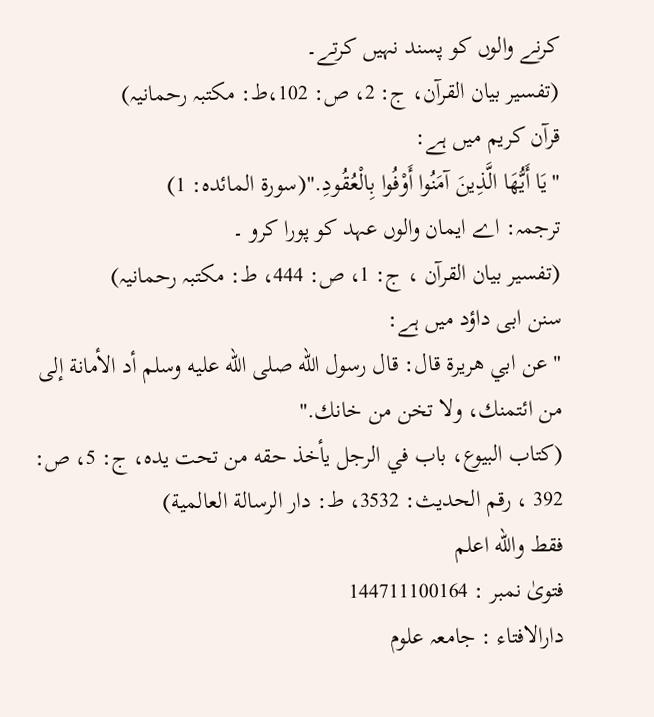کرنے والوں کو پسند نہیں کرتے۔
(تفسیر بیان القرآن، ج: 2، ص: 102،ط: مکتبہ رحمانیہ)
قرآن کریم میں ہے:
"يَا أَيُّهَا الَّذِينَ آمَنُوا أَوْفُوا بِالْعُقُودِ."(سورۃ المائدہ: 1)
ترجمہ: اے ایمان والوں عہد کو پورا کرو ۔
(تفسیر بیان القرآن ، ج: 1، ص: 444، ط: مکتبہ رحمانیہ)
سنن ابی داؤد میں ہے:
" عن ابي هريرة قال: قال رسول الله صلى الله عليه وسلم أد الأمانة إلى من ائتمنك، ولا تخن من خانك."
(كتاب البيوع، باب في الرجل يأخذ حقه من تحت يده، ج: 5، ص: 392 ، رقم الحديث: 3532، ط: دار الرسالة العالمية)
فقط والله اعلم
فتویٰ نمبر : 144711100164
دارالافتاء : جامعہ علوم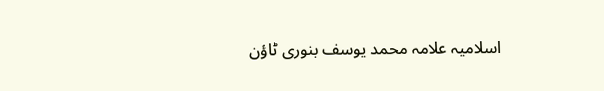اسلامیہ علامہ محمد یوسف بنوری ٹاؤن